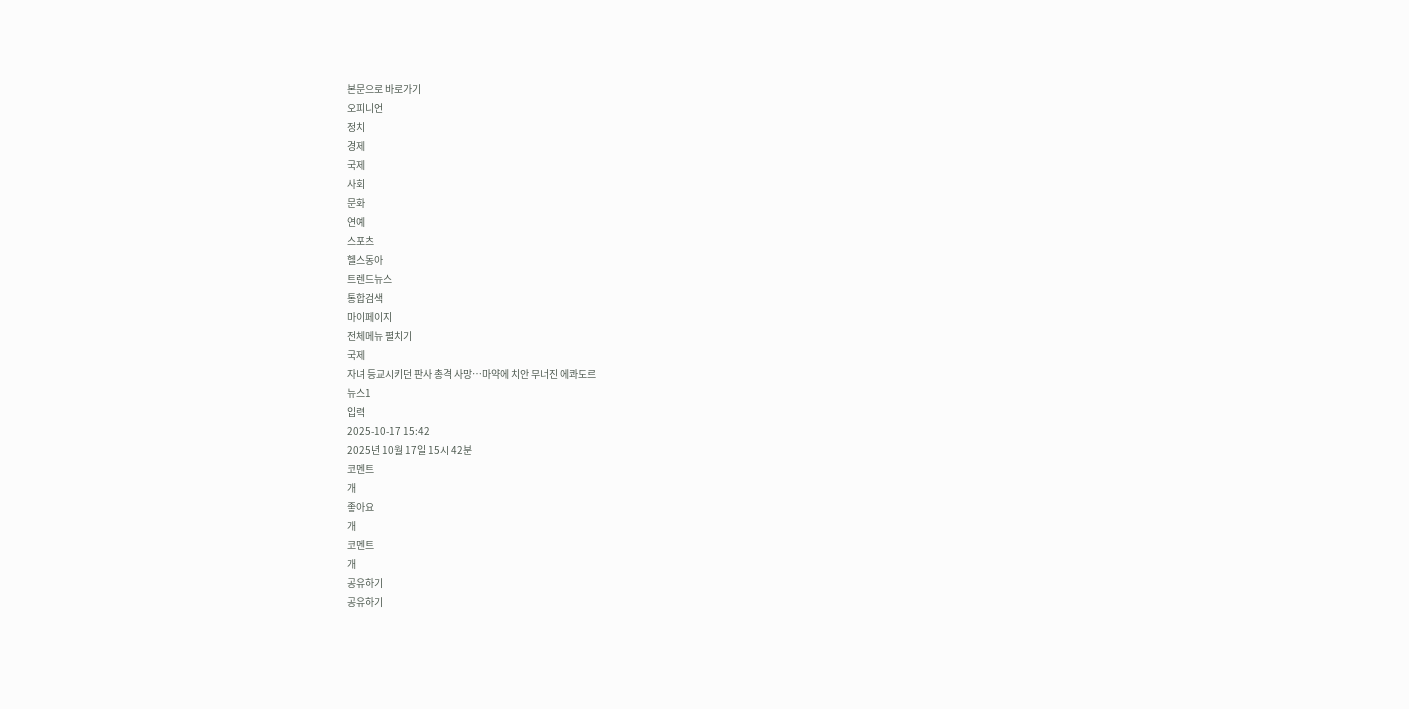본문으로 바로가기
오피니언
정치
경제
국제
사회
문화
연예
스포츠
헬스동아
트렌드뉴스
통합검색
마이페이지
전체메뉴 펼치기
국제
자녀 등교시키던 판사 총격 사망…마약에 치안 무너진 에콰도르
뉴스1
입력
2025-10-17 15:42
2025년 10월 17일 15시 42분
코멘트
개
좋아요
개
코멘트
개
공유하기
공유하기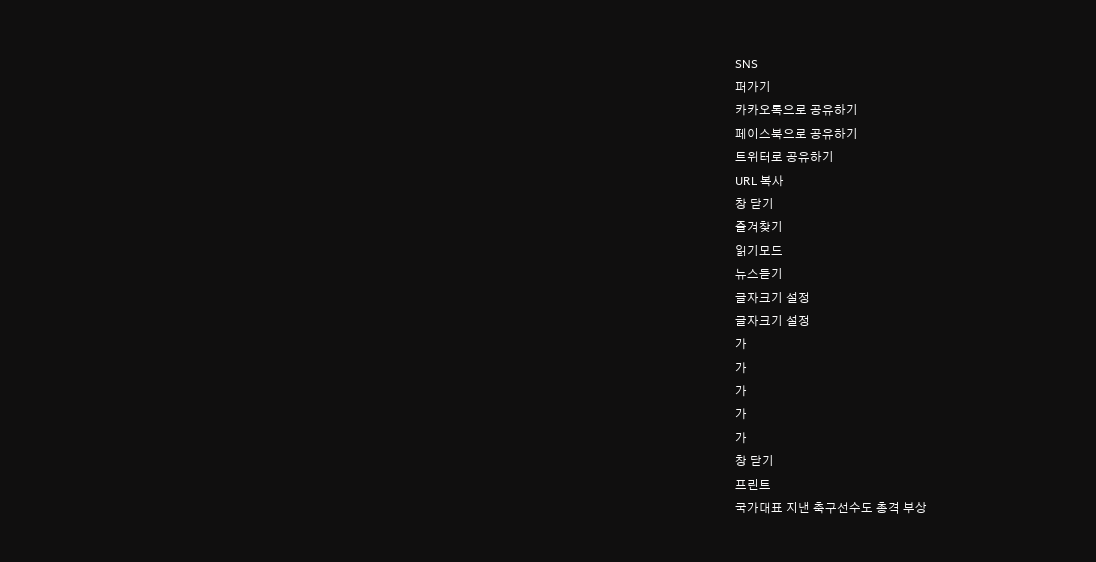SNS
퍼가기
카카오톡으로 공유하기
페이스북으로 공유하기
트위터로 공유하기
URL 복사
창 닫기
즐겨찾기
읽기모드
뉴스듣기
글자크기 설정
글자크기 설정
가
가
가
가
가
창 닫기
프린트
국가대표 지낸 축구선수도 총격 부상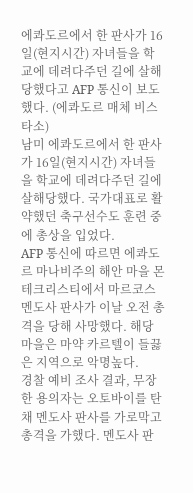에콰도르에서 한 판사가 16일(현지시간) 자녀들을 학교에 데려다주던 길에 살해당했다고 AFP 통신이 보도했다. (에콰도르 매체 비스타소)
남미 에콰도르에서 한 판사가 16일(현지시간) 자녀들을 학교에 데려다주던 길에 살해당했다. 국가대표로 활약했던 축구선수도 훈련 중에 총상을 입었다.
AFP 통신에 따르면 에콰도르 마나비주의 해안 마을 몬테크리스티에서 마르코스 멘도사 판사가 이날 오전 총격을 당해 사망했다. 해당 마을은 마약 카르텔이 들끓은 지역으로 악명높다.
경찰 예비 조사 결과, 무장한 용의자는 오토바이를 탄 채 멘도사 판사를 가로막고 총격을 가했다. 멘도사 판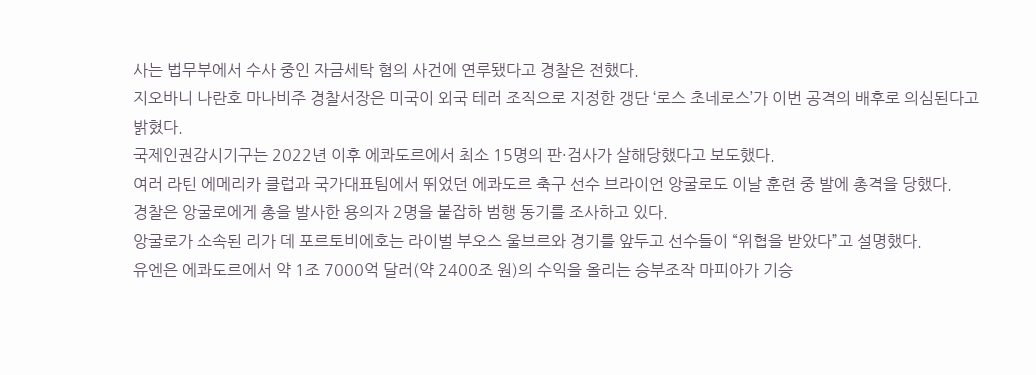사는 법무부에서 수사 중인 자금세탁 혐의 사건에 연루됐다고 경찰은 전했다.
지오바니 나란호 마나비주 경찰서장은 미국이 외국 테러 조직으로 지정한 갱단 ‘로스 초네로스’가 이번 공격의 배후로 의심된다고 밝혔다.
국제인권감시기구는 2022년 이후 에콰도르에서 최소 15명의 판·검사가 살해당했다고 보도했다.
여러 라틴 에메리카 클럽과 국가대표팀에서 뛰었던 에콰도르 축구 선수 브라이언 앙굴로도 이날 훈련 중 발에 총격을 당했다.
경찰은 앙굴로에게 총을 발사한 용의자 2명을 붙잡하 범행 동기를 조사하고 있다.
앙굴로가 소속된 리가 데 포르토비에호는 라이벌 부오스 울브르와 경기를 앞두고 선수들이 “위협을 받았다”고 설명했다.
유엔은 에콰도르에서 약 1조 7000억 달러(약 2400조 원)의 수익을 올리는 승부조작 마피아가 기승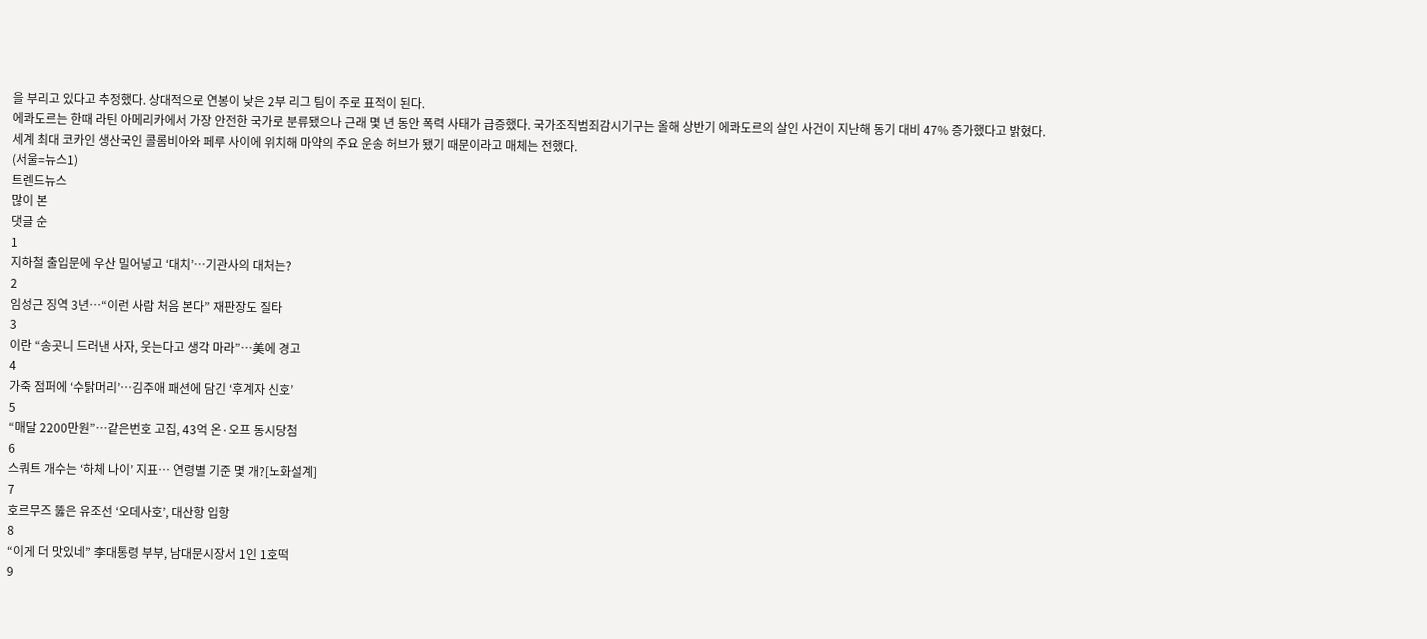을 부리고 있다고 추정했다. 상대적으로 연봉이 낮은 2부 리그 팀이 주로 표적이 된다.
에콰도르는 한때 라틴 아메리카에서 가장 안전한 국가로 분류됐으나 근래 몇 년 동안 폭력 사태가 급증했다. 국가조직범죄감시기구는 올해 상반기 에콰도르의 살인 사건이 지난해 동기 대비 47% 증가했다고 밝혔다.
세계 최대 코카인 생산국인 콜롬비아와 페루 사이에 위치해 마약의 주요 운송 허브가 됐기 때문이라고 매체는 전했다.
(서울=뉴스1)
트렌드뉴스
많이 본
댓글 순
1
지하철 출입문에 우산 밀어넣고 ‘대치’…기관사의 대처는?
2
임성근 징역 3년…“이런 사람 처음 본다” 재판장도 질타
3
이란 “송곳니 드러낸 사자, 웃는다고 생각 마라”…美에 경고
4
가죽 점퍼에 ‘수탉머리’…김주애 패션에 담긴 ‘후계자 신호’
5
“매달 2200만원”…같은번호 고집, 43억 온·오프 동시당첨
6
스쿼트 개수는 ‘하체 나이’ 지표… 연령별 기준 몇 개?[노화설계]
7
호르무즈 뚫은 유조선 ‘오데사호’, 대산항 입항
8
“이게 더 맛있네” 李대통령 부부, 남대문시장서 1인 1호떡
9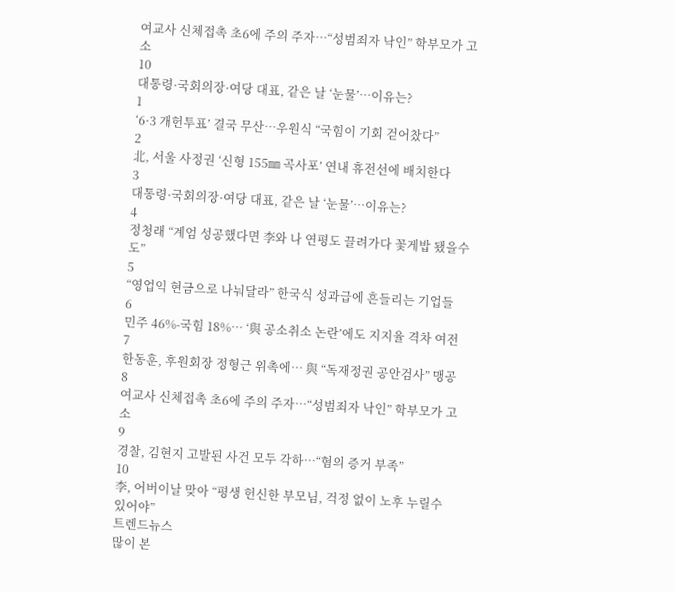여교사 신체접촉 초6에 주의 주자…“성범죄자 낙인” 학부모가 고소
10
대통령·국회의장·여당 대표, 같은 날 ‘눈물’…이유는?
1
‘6·3 개헌투표’ 결국 무산…우원식 “국힘이 기회 걷어찼다”
2
北, 서울 사정권 ‘신형 155㎜ 곡사포’ 연내 휴전선에 배치한다
3
대통령·국회의장·여당 대표, 같은 날 ‘눈물’…이유는?
4
정청래 “계엄 성공했다면 李와 나 연평도 끌려가다 꽃게밥 됐을수도”
5
“영업익 현금으로 나눠달라” 한국식 성과급에 흔들리는 기업들
6
민주 46%-국힘 18%… ‘與 공소취소 논란’에도 지지율 격차 여전
7
한동훈, 후원회장 정형근 위촉에… 與 “독재정권 공안검사” 맹공
8
여교사 신체접촉 초6에 주의 주자…“성범죄자 낙인” 학부모가 고소
9
경찰, 김현지 고발된 사건 모두 각하…“혐의 증거 부족”
10
李, 어버이날 맞아 “평생 헌신한 부모님, 걱정 없이 노후 누릴수 있어야”
트렌드뉴스
많이 본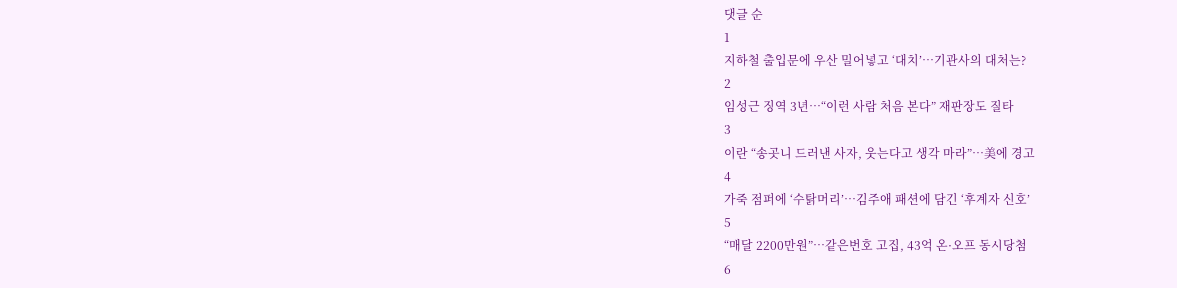댓글 순
1
지하철 출입문에 우산 밀어넣고 ‘대치’…기관사의 대처는?
2
임성근 징역 3년…“이런 사람 처음 본다” 재판장도 질타
3
이란 “송곳니 드러낸 사자, 웃는다고 생각 마라”…美에 경고
4
가죽 점퍼에 ‘수탉머리’…김주애 패션에 담긴 ‘후계자 신호’
5
“매달 2200만원”…같은번호 고집, 43억 온·오프 동시당첨
6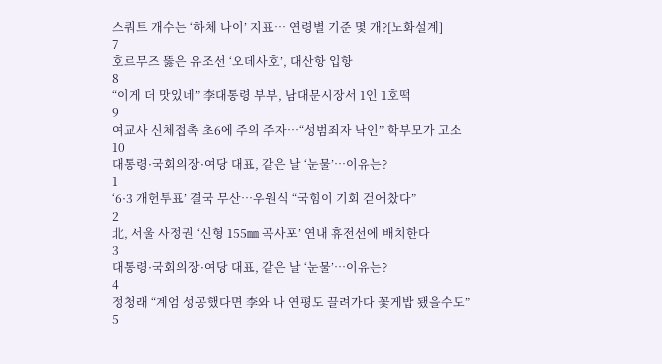스쿼트 개수는 ‘하체 나이’ 지표… 연령별 기준 몇 개?[노화설계]
7
호르무즈 뚫은 유조선 ‘오데사호’, 대산항 입항
8
“이게 더 맛있네” 李대통령 부부, 남대문시장서 1인 1호떡
9
여교사 신체접촉 초6에 주의 주자…“성범죄자 낙인” 학부모가 고소
10
대통령·국회의장·여당 대표, 같은 날 ‘눈물’…이유는?
1
‘6·3 개헌투표’ 결국 무산…우원식 “국힘이 기회 걷어찼다”
2
北, 서울 사정권 ‘신형 155㎜ 곡사포’ 연내 휴전선에 배치한다
3
대통령·국회의장·여당 대표, 같은 날 ‘눈물’…이유는?
4
정청래 “계엄 성공했다면 李와 나 연평도 끌려가다 꽃게밥 됐을수도”
5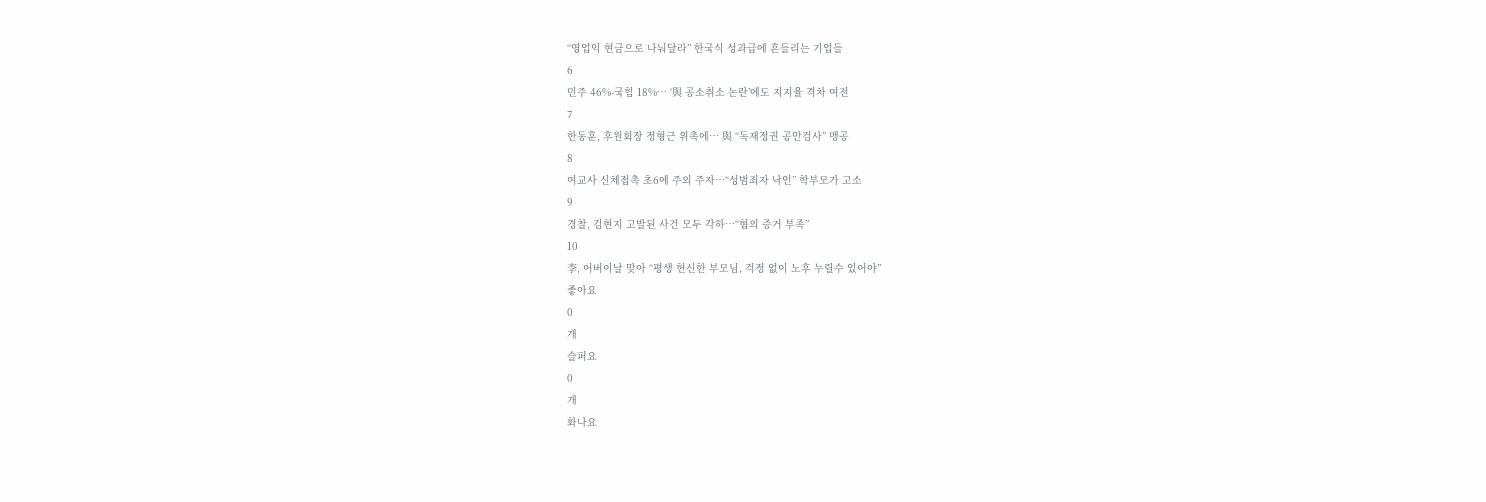“영업익 현금으로 나눠달라” 한국식 성과급에 흔들리는 기업들
6
민주 46%-국힘 18%… ‘與 공소취소 논란’에도 지지율 격차 여전
7
한동훈, 후원회장 정형근 위촉에… 與 “독재정권 공안검사” 맹공
8
여교사 신체접촉 초6에 주의 주자…“성범죄자 낙인” 학부모가 고소
9
경찰, 김현지 고발된 사건 모두 각하…“혐의 증거 부족”
10
李, 어버이날 맞아 “평생 헌신한 부모님, 걱정 없이 노후 누릴수 있어야”
좋아요
0
개
슬퍼요
0
개
화나요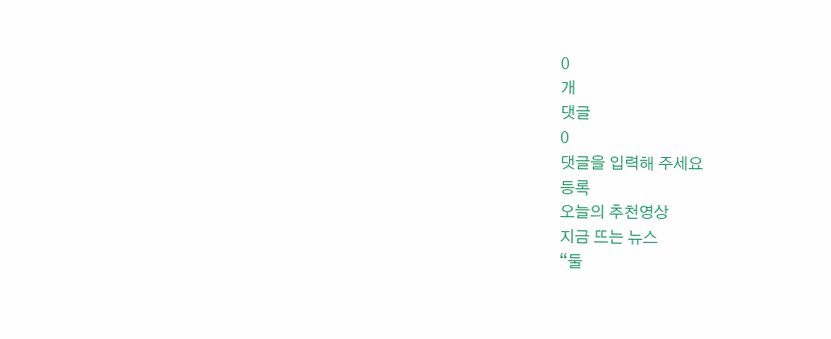0
개
댓글
0
댓글을 입력해 주세요
등록
오늘의 추천영상
지금 뜨는 뉴스
“둘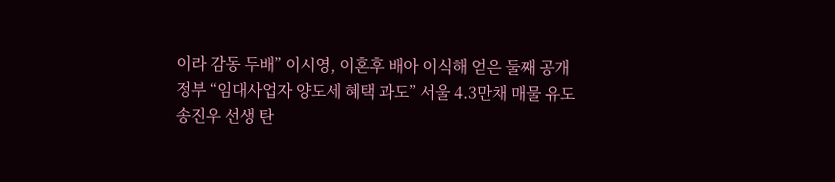이라 감동 두배” 이시영, 이혼후 배아 이식해 얻은 둘째 공개
정부 “임대사업자 양도세 혜택 과도” 서울 4.3만채 매물 유도
송진우 선생 탄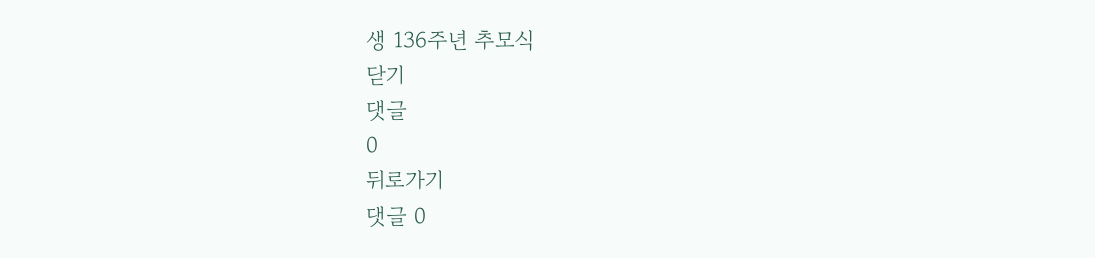생 136주년 추모식
닫기
댓글
0
뒤로가기
댓글 0